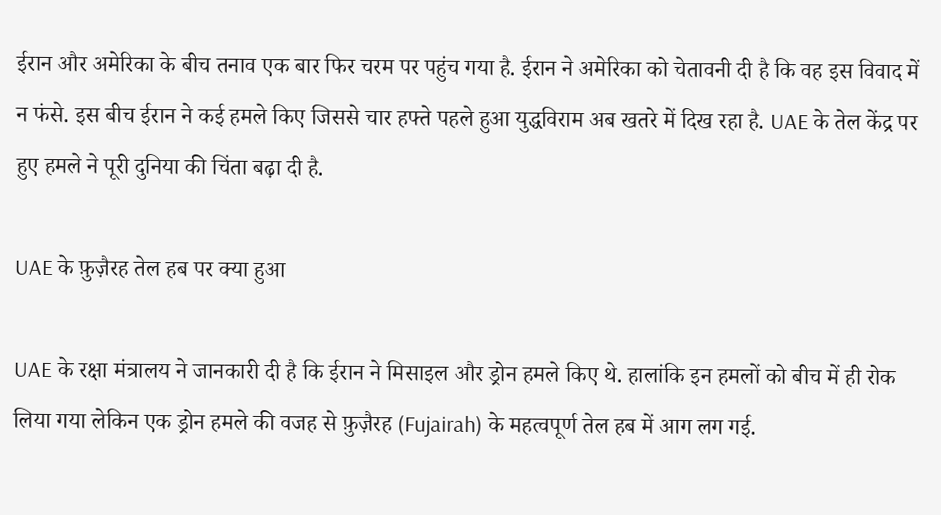ईरान और अमेरिका के बीच तनाव एक बार फिर चरम पर पहुंच गया है. ईरान ने अमेरिका को चेतावनी दी है कि वह इस विवाद में न फंसे. इस बीच ईरान ने कई हमले किए जिससे चार हफ्ते पहले हुआ युद्धविराम अब खतरे में दिख रहा है. UAE के तेल केंद्र पर हुए हमले ने पूरी दुनिया की चिंता बढ़ा दी है.

UAE के फ़ुज़ैरह तेल हब पर क्या हुआ

UAE के रक्षा मंत्रालय ने जानकारी दी है कि ईरान ने मिसाइल और ड्रोन हमले किए थे. हालांकि इन हमलों को बीच में ही रोक लिया गया लेकिन एक ड्रोन हमले की वजह से फ़ुज़ैरह (Fujairah) के महत्वपूर्ण तेल हब में आग लग गई.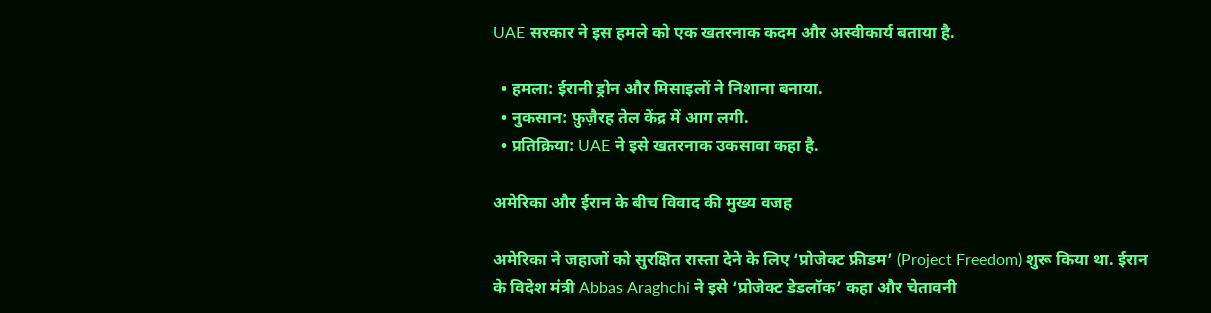UAE सरकार ने इस हमले को एक खतरनाक कदम और अस्वीकार्य बताया है.

  • हमला: ईरानी ड्रोन और मिसाइलों ने निशाना बनाया.
  • नुकसान: फ़ुज़ैरह तेल केंद्र में आग लगी.
  • प्रतिक्रिया: UAE ने इसे खतरनाक उकसावा कहा है.

अमेरिका और ईरान के बीच विवाद की मुख्य वजह

अमेरिका ने जहाजों को सुरक्षित रास्ता देने के लिए ‘प्रोजेक्ट फ्रीडम’ (Project Freedom) शुरू किया था. ईरान के विदेश मंत्री Abbas Araghchi ने इसे ‘प्रोजेक्ट डेडलॉक’ कहा और चेतावनी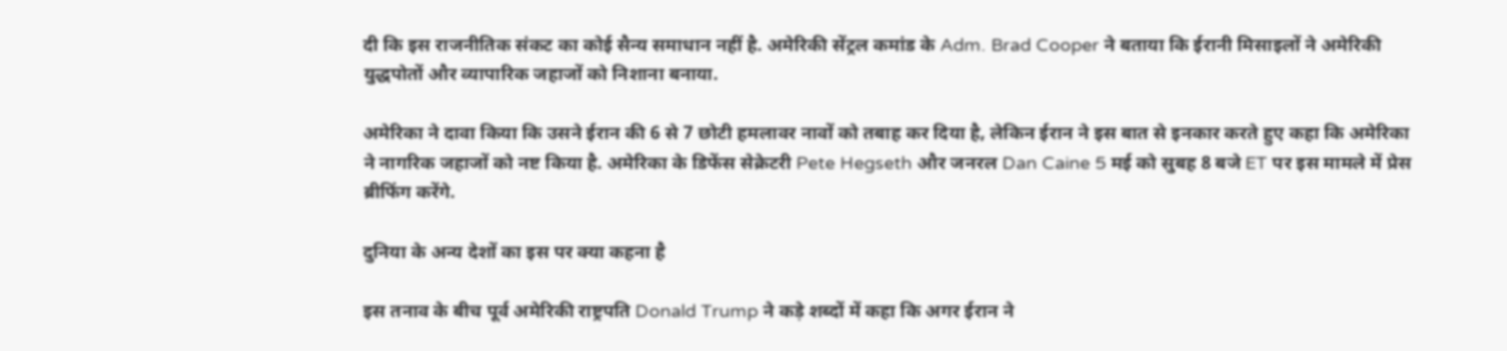दी कि इस राजनीतिक संकट का कोई सैन्य समाधान नहीं है. अमेरिकी सेंट्रल कमांड के Adm. Brad Cooper ने बताया कि ईरानी मिसाइलों ने अमेरिकी युद्धपोतों और व्यापारिक जहाजों को निशाना बनाया.

अमेरिका ने दावा किया कि उसने ईरान की 6 से 7 छोटी हमलावर नावों को तबाह कर दिया है, लेकिन ईरान ने इस बात से इनकार करते हुए कहा कि अमेरिका ने नागरिक जहाजों को नष्ट किया है. अमेरिका के डिफेंस सेक्रेटरी Pete Hegseth और जनरल Dan Caine 5 मई को सुबह 8 बजे ET पर इस मामले में प्रेस ब्रीफिंग करेंगे.

दुनिया के अन्य देशों का इस पर क्या कहना है

इस तनाव के बीच पूर्व अमेरिकी राष्ट्रपति Donald Trump ने कड़े शब्दों में कहा कि अगर ईरान ने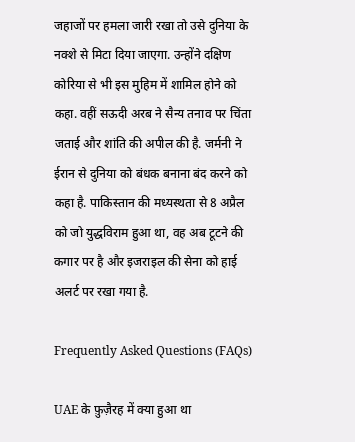जहाजों पर हमला जारी रखा तो उसे दुनिया के नक्शे से मिटा दिया जाएगा. उन्होंने दक्षिण कोरिया से भी इस मुहिम में शामिल होने को कहा. वहीं सऊदी अरब ने सैन्य तनाव पर चिंता जताई और शांति की अपील की है. जर्मनी ने ईरान से दुनिया को बंधक बनाना बंद करने को कहा है. पाकिस्तान की मध्यस्थता से 8 अप्रैल को जो युद्धविराम हुआ था, वह अब टूटने की कगार पर है और इजराइल की सेना को हाई अलर्ट पर रखा गया है.

Frequently Asked Questions (FAQs)

UAE के फ़ुज़ैरह में क्या हुआ था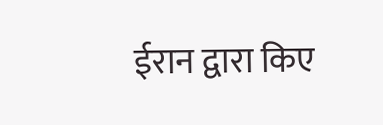ईरान द्वारा किए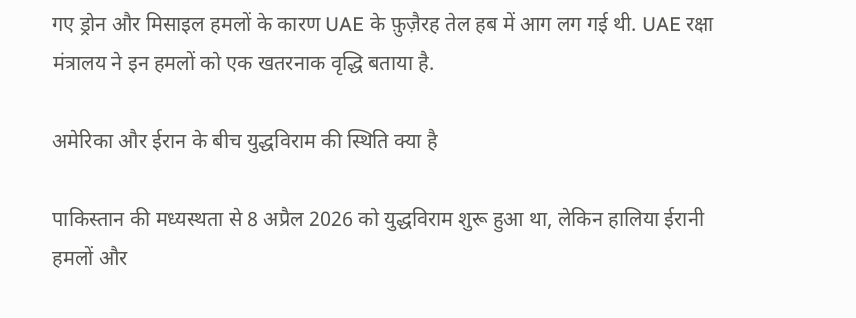गए ड्रोन और मिसाइल हमलों के कारण UAE के फ़ुज़ैरह तेल हब में आग लग गई थी. UAE रक्षा मंत्रालय ने इन हमलों को एक खतरनाक वृद्धि बताया है.

अमेरिका और ईरान के बीच युद्धविराम की स्थिति क्या है

पाकिस्तान की मध्यस्थता से 8 अप्रैल 2026 को युद्धविराम शुरू हुआ था, लेकिन हालिया ईरानी हमलों और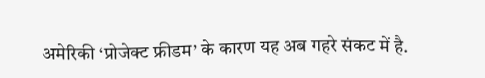अमेरिकी ‘प्रोजेक्ट फ्रीडम’ के कारण यह अब गहरे संकट में है.